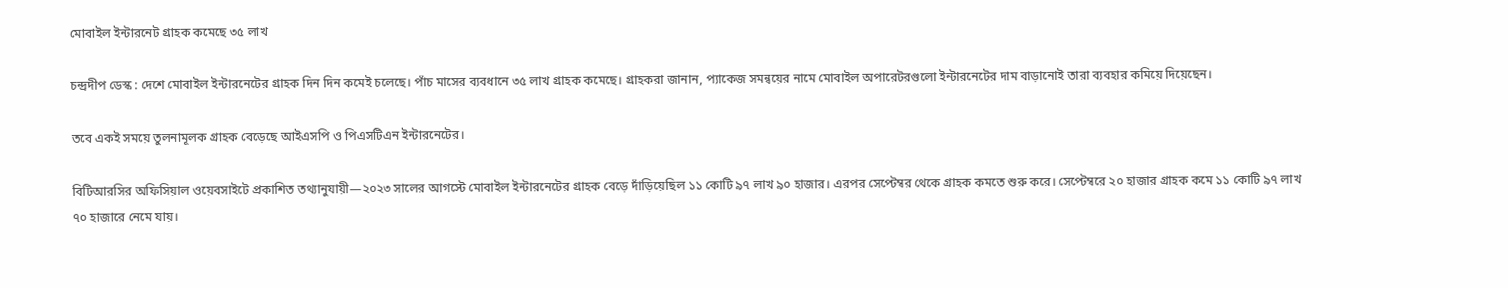মোবাইল ইন্টারনেট গ্রাহক কমেছে ৩৫ লাখ

চন্দ্রদীপ ডেস্ক : দেশে মোবাইল ইন্টারনেটের গ্রাহক দিন দিন কমেই চলেছে। পাঁচ মাসের ব্যবধানে ৩৫ লাখ গ্রাহক কমেছে। গ্রাহকরা জানান, প্যাকেজ সমন্বয়ের নামে মোবাইল অপারেটরগুলো ইন্টারনেটের দাম বাড়ানোই তারা ব্যবহার কমিয়ে দিয়েছেন।

তবে একই সময়ে তুলনামূলক গ্রাহক বেড়েছে আইএসপি ও পিএসটিএন ইন্টারনেটের।

বিটিআরসির অফিসিয়াল ওয়েবসাইটে প্রকাশিত তথ্যানুযায়ী—২০২৩ সালের আগস্টে মোবাইল ইন্টারনেটের গ্রাহক বেড়ে দাঁড়িয়েছিল ১১ কোটি ৯৭ লাখ ৯০ হাজার। এরপর সেপ্টেম্বর থেকে গ্রাহক কমতে শুরু করে। সেপ্টেম্বরে ২০ হাজার গ্রাহক কমে ১১ কোটি ৯৭ লাখ ৭০ হাজারে নেমে যায়।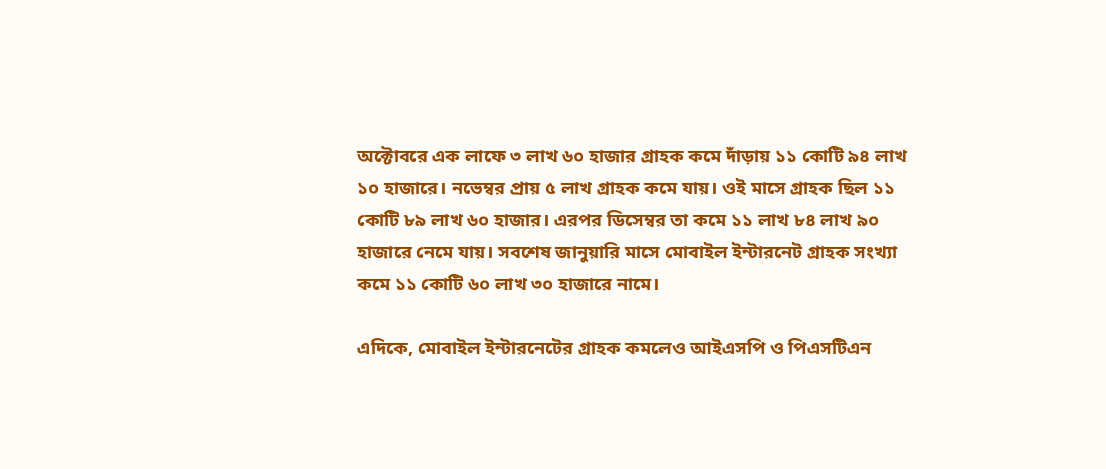অক্টোবরে এক লাফে ৩ লাখ ৬০ হাজার গ্রাহক কমে দাঁড়ায় ১১ কোটি ৯৪ লাখ ১০ হাজারে। নভেম্বর প্রায় ৫ লাখ গ্রাহক কমে যায়। ওই মাসে গ্রাহক ছিল ১১ কোটি ৮৯ লাখ ৬০ হাজার। এরপর ডিসেম্বর তা কমে ১১ লাখ ৮৪ লাখ ৯০ হাজারে নেমে যায়। সবশেষ জানুয়ারি মাসে মোবাইল ইন্টারনেট গ্রাহক সংখ্যা কমে ১১ কোটি ৬০ লাখ ৩০ হাজারে নামে।

এদিকে, মোবাইল ইন্টারনেটের গ্রাহক কমলেও আইএসপি ও পিএসটিএন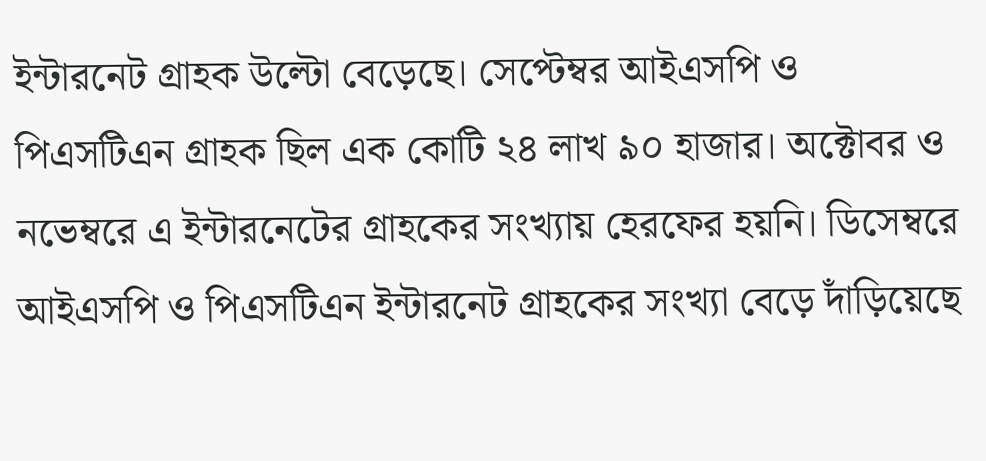ইন্টারনেট গ্রাহক উল্টো বেড়েছে। সেপ্টেম্বর আইএসপি ও পিএসটিএন গ্রাহক ছিল এক কোটি ২৪ লাখ ৯০ হাজার। অক্টোবর ও নভেম্বরে এ ইন্টারনেটের গ্রাহকের সংখ্যায় হেরফের হয়নি। ডিসেম্বরে আইএসপি ও পিএসটিএন ইন্টারনেট গ্রাহকের সংখ্যা বেড়ে দাঁড়িয়েছে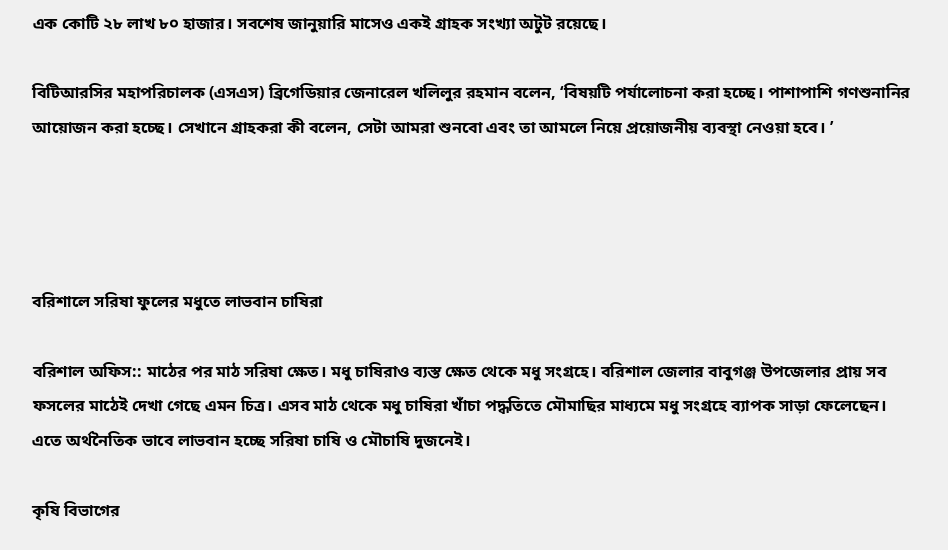এক কোটি ২৮ লাখ ৮০ হাজার। সবশেষ জানুয়ারি মাসেও একই গ্রাহক সংখ্যা অটুট রয়েছে।

বিটিআরসির মহাপরিচালক (এসএস) ব্রিগেডিয়ার জেনারেল খলিলুর রহমান বলেন, ‘বিষয়টি পর্যালোচনা করা হচ্ছে। পাশাপাশি গণশুনানির আয়োজন করা হচ্ছে। সেখানে গ্রাহকরা কী বলেন, সেটা আমরা শুনবো এবং তা আমলে নিয়ে প্রয়োজনীয় ব্যবস্থা নেওয়া হবে। ’




বরিশালে সরিষা ফুলের মধুতে লাভবান চাষিরা

বরিশাল অফিস:: মাঠের পর মাঠ সরিষা ক্ষেত। মধু চাষিরাও ব্যস্ত ক্ষেত থেকে মধু সংগ্রহে। বরিশাল জেলার বাবুগঞ্জ উপজেলার প্রায় সব ফসলের মাঠেই দেখা গেছে এমন চিত্র। এসব মাঠ থেকে মধু চাষিরা খাঁচা পদ্ধতিতে মৌমাছির মাধ্যমে মধু সংগ্রহে ব্যাপক সাড়া ফেলেছেন। এতে অর্থনৈতিক ভাবে লাভবান হচ্ছে সরিষা চাষি ও মৌচাষি দুজনেই।

কৃষি বিভাগের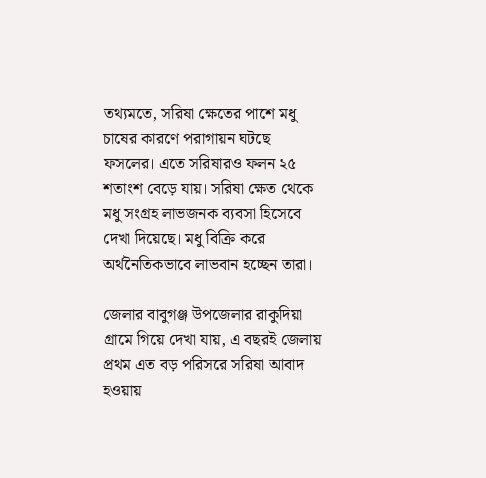তথ্যমতে, সরিষা ক্ষেতের পাশে মধু চাষের কারণে পরাগায়ন ঘটছে ফসলের। এতে সরিষারও ফলন ২৫ শতাংশ বেড়ে যায়। সরিষা ক্ষেত থেকে মধু সংগ্রহ লাভজনক ব্যবসা হিসেবে দেখা দিয়েছে। মধু বিক্রি করে অর্থনৈতিকভাবে লাভবান হচ্ছেন তারা।

জেলার বাবুগঞ্জ উপজেলার রাকুদিয়া গ্রামে গিয়ে দেখা যায়, এ বছরই জেলায় প্রথম এত বড় পরিসরে সরিষা আবাদ হওয়ায়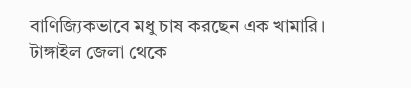বাণিজ্যিকভাবে মধু চাষ করছেন এক খামারি। টাঙ্গাইল জেলা থেকে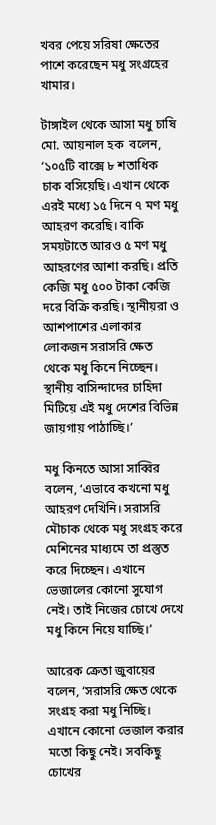খবর পেয়ে সরিষা ক্ষেতের পাশে করেছেন মধু সংগ্রহের খামার।

টাঙ্গাইল থেকে আসা মধু চাষি মো. আয়নাল হক  বলেন, ‘১০৫টি বাক্সে ৮ শতাধিক চাক বসিয়েছি। এখান থেকে এরই মধ্যে ১৫ দিনে ৭ মণ মধু আহরণ করেছি। বাকি সময়টাতে আরও ৫ মণ মধু আহরণের আশা করছি। প্রতি কেজি মধু ৫০০ টাকা কেজি দরে বিক্রি করছি। স্থানীয়রা ও আশপাশের এলাকার লোকজন সরাসরি ক্ষেত থেকে মধু কিনে নিচ্ছেন। স্থানীয় বাসিন্দাদের চাহিদা মিটিয়ে এই মধু দেশের বিভিন্ন জায়গায় পাঠাচ্ছি।’

মধু কিনতে আসা সাব্বির বলেন, ‘এভাবে কখনো মধু আহরণ দেখিনি। সরাসরি মৌচাক থেকে মধু সংগ্রহ করে মেশিনের মাধ্যমে তা প্রস্তুত করে দিচ্ছেন। এখানে ভেজালের কোনো সুযোগ নেই। তাই নিজের চোখে দেখে মধু কিনে নিয়ে যাচ্ছি।’

আরেক ক্রেতা জুবায়ের বলেন, ‘সরাসরি ক্ষেত থেকে সংগ্রহ করা মধু নিচ্ছি। এখানে কোনো ভেজাল করার মতো কিছু নেই। সবকিছু চোখের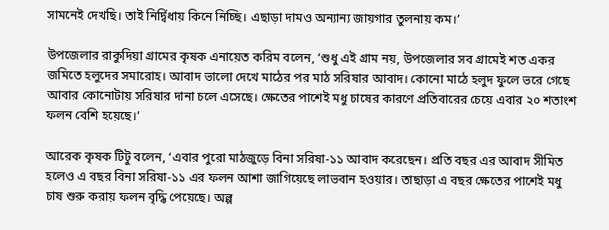সামনেই দেখছি। তাই নির্দ্বিধায় কিনে নিচ্ছি। এছাড়া দামও অন্যান্য জায়গার তুলনায় কম।’

উপজেলার রাকুদিয়া গ্রামের কৃষক এনায়েত করিম বলেন, ‘শুধু এই গ্রাম নয়, উপজেলার সব গ্রামেই শত একর জমিতে হলুদের সমারোহ। আবাদ ভালো দেখে মাঠের পর মাঠ সরিষার আবাদ। কোনো মাঠে হলুদ ফুলে ভরে গেছে আবার কোনোটায় সরিষার দানা চলে এসেছে। ক্ষেতের পাশেই মধু চাষের কারণে প্রতিবারের চেয়ে এবার ২০ শতাংশ ফলন বেশি হয়েছে।’

আরেক কৃষক টিটু বলেন, ‘এবার পুরো মাঠজুড়ে বিনা সরিষা-১১ আবাদ করেছেন। প্রতি বছর এর আবাদ সীমিত হলেও এ বছর বিনা সরিষা-১১ এর ফলন আশা জাগিয়েছে লাভবান হওয়ার। তাছাড়া এ বছর ক্ষেতের পাশেই মধু চাষ শুরু করায় ফলন বৃদ্ধি পেয়েছে। অল্প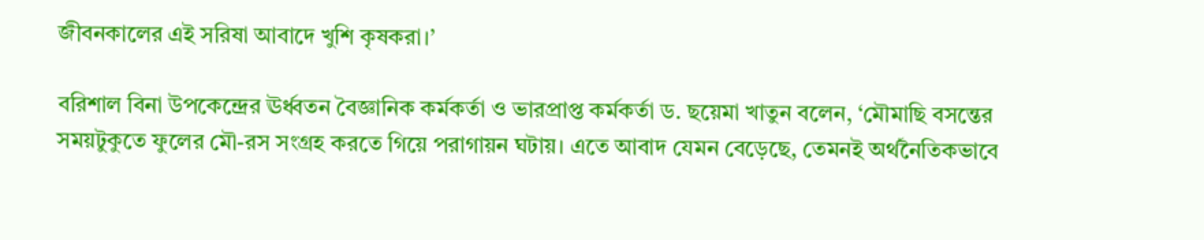জীবনকালের এই সরিষা আবাদে খুশি কৃষকরা।’

বরিশাল বিনা উপকেন্দ্রের ঊর্ধ্বতন বৈজ্ঞানিক কর্মকর্তা ও ভারপ্রাপ্ত কর্মকর্তা ড. ছয়েমা খাতুন বলেন, ‘মৌমাছি বসন্তের সময়টুকুতে ফুলের মৌ-রস সংগ্রহ করতে গিয়ে পরাগায়ন ঘটায়। এতে আবাদ যেমন বেড়েছে, তেমনই অর্থনৈতিকভাবে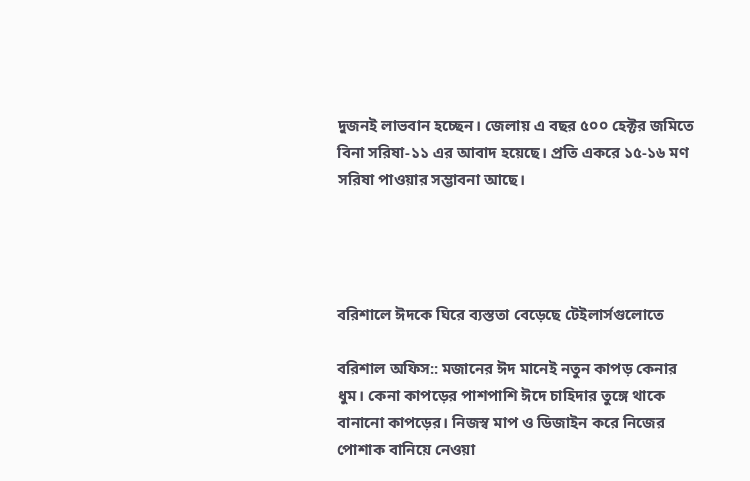দুজনই লাভবান হচ্ছেন। জেলায় এ বছর ৫০০ হেক্টর জমিতে বিনা সরিষা-১১ এর আবাদ হয়েছে। প্রতি একরে ১৫-১৬ মণ সরিষা পাওয়ার সম্ভাবনা আছে।




বরিশালে ঈদকে ঘিরে ব্যস্ততা বেড়েছে টেইলার্সগুলোতে

বরিশাল অফিস:: মজানের ঈদ মানেই নতুন কাপড় কেনার ধুম। কেনা কাপড়ের পাশপাশি ঈদে চাহিদার তুঙ্গে থাকে বানানো কাপড়ের। নিজস্ব মাপ ও ডিজাইন করে নিজের পোশাক বানিয়ে নেওয়া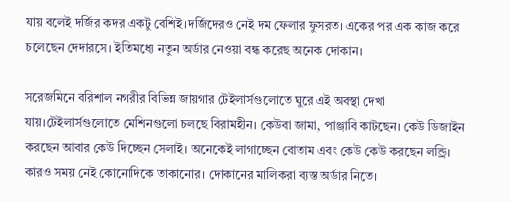যায় বলেই দর্জির কদর একটু বেশিই।দর্জিদেরও নেই দম ফেলার ফুসরত। একের পর এক কাজ করে চলেছেন দেদারসে। ইতিমধ্যে নতুন অর্ডার নেওয়া বন্ধ করেছ অনেক দোকান।

সরেজমিনে বরিশাল নগরীর বিভিন্ন জায়গার টেইলার্সগুলোতে ঘুরে এই অবস্থা দেখা যায়।টেইলার্সগুলোতে মেশিনগুলো চলছে বিরামহীন। কেউবা জামা, পাঞ্জাবি কাটছেন। কেউ ডিজাইন করছেন আবার কেউ দিচ্ছেন সেলাই। অনেকেই লাগাচ্ছেন বোতাম এবং কেউ কেউ করছেন লন্ড্রি। কারও সময় নেই কোনোদিকে তাকানোর। দোকানের মালিকরা ব্যস্ত অর্ডার নিতে।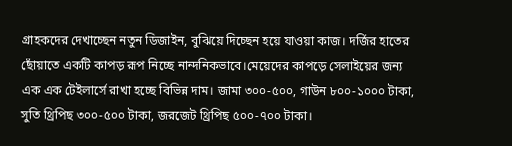গ্রাহকদের দেখাচ্ছেন নতুন ডিজাইন, বুঝিয়ে দিচ্ছেন হয়ে যাওয়া কাজ। দর্জির হাতের ছোঁয়াতে একটি কাপড় রূপ নিচ্ছে নান্দনিকভাবে।মেয়েদের কাপড়ে সেলাইয়ের জন্য এক এক টেইলার্সে রাখা হচ্ছে বিভিন্ন দাম। জামা ৩০০-৫০০, গাউন ৮০০-১০০০ টাকা, সুতি থ্রিপিছ ৩০০-৫০০ টাকা, জরজেট থ্রিপিছ ৫০০-৭০০ টাকা।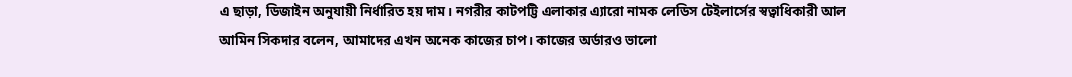এ ছাড়া, ডিজাইন অনুযায়ী নির্ধারিত হয় দাম। নগরীর কাটপট্টি এলাকার এ্যারো নামক লেডিস টেইলার্সের স্বত্বাধিকারী আল আমিন সিকদার বলেন, আমাদের এখন অনেক কাজের চাপ। কাজের অর্ডারও ভালো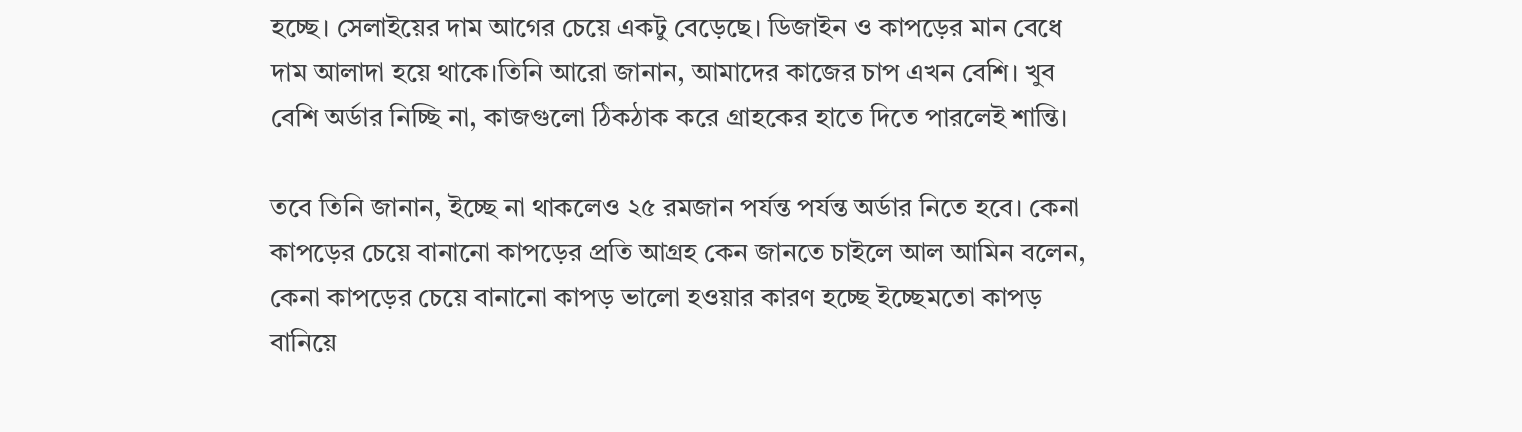হচ্ছে। সেলাইয়ের দাম আগের চেয়ে একটু বেড়েছে। ডিজাইন ও কাপড়ের মান বেধে দাম আলাদা হয়ে থাকে।তিনি আরো জানান, আমাদের কাজের চাপ এখন বেশি। খুব বেশি অর্ডার নিচ্ছি না, কাজগুলো ঠিকঠাক করে গ্রাহকের হাতে দিতে পারলেই শান্তি।

তবে তিনি জানান, ইচ্ছে না থাকলেও ২৫ রমজান পর্যন্ত পর্যন্ত অর্ডার নিতে হবে। কেনা কাপড়ের চেয়ে বানানো কাপড়ের প্রতি আগ্রহ কেন জানতে চাইলে আল আমিন বলেন, কেনা কাপড়ের চেয়ে বানানো কাপড় ভালো হওয়ার কারণ হচ্ছে ইচ্ছেমতো কাপড় বানিয়ে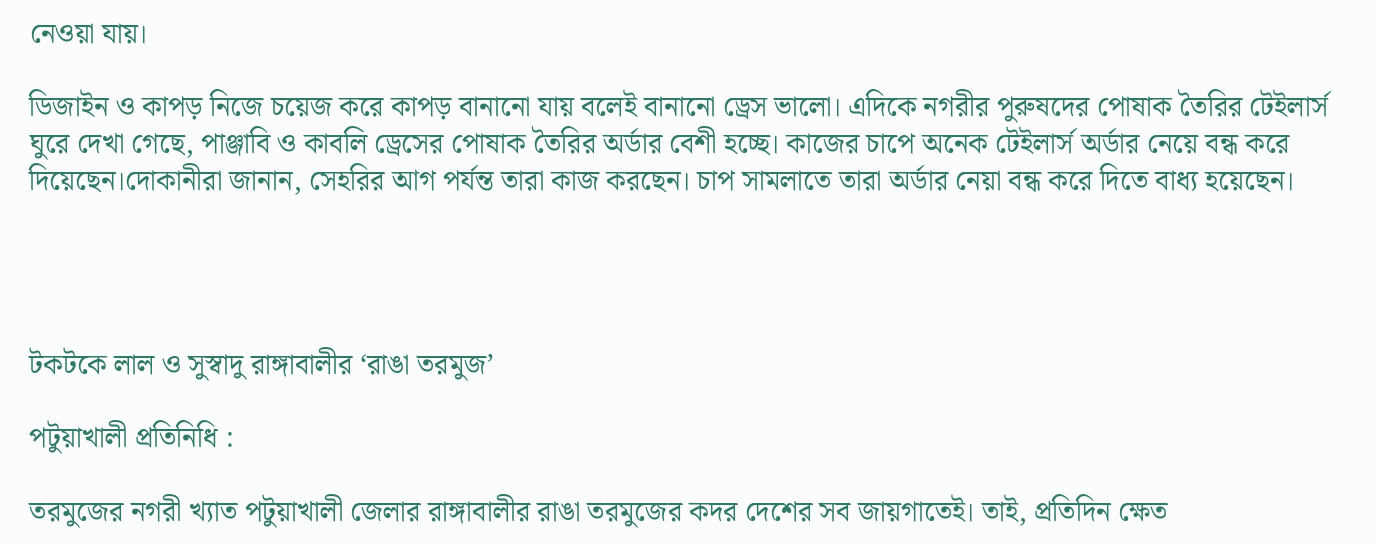নেওয়া যায়।

ডিজাইন ও কাপড় নিজে চয়েজ করে কাপড় বানানো যায় বলেই বানানো ড্রেস ভালো। এদিকে নগরীর পুরুষদের পোষাক তৈরির টেইলার্স ঘুরে দেখা গেছে, পাঞ্জাবি ও কাবলি ড্রেসের পোষাক তৈরির অর্ডার বেশী হচ্ছে। কাজের চাপে অনেক টেইলার্স অর্ডার নেয়ে বন্ধ করে দিয়েছেন।দোকানীরা জানান, সেহরির আগ পর্যন্ত তারা কাজ করছেন। চাপ সামলাতে তারা অর্ডার নেয়া বন্ধ করে দিতে বাধ্য হয়েছেন।




টকটকে লাল ও সুস্বাদু রাঙ্গাবালীর ‘রাঙা তরমুজ’

পটুয়াখালী প্রতিনিধি :

তরমুজের নগরী খ্যাত পটুয়াখালী জেলার রাঙ্গাবালীর রাঙা তরমুজের কদর দেশের সব জায়গাতেই। তাই, প্রতিদিন ক্ষেত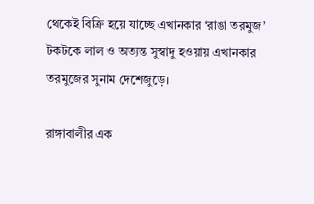থেকেই বিক্রি হয়ে যাচ্ছে এখানকার ‘রাঙা তরমুজ’ টকটকে লাল ও অত্যন্ত সুস্বাদু হওয়ায় এখানকার তরমুজের সুনাম দেশেজুড়ে।

রাঙ্গাবালীর এক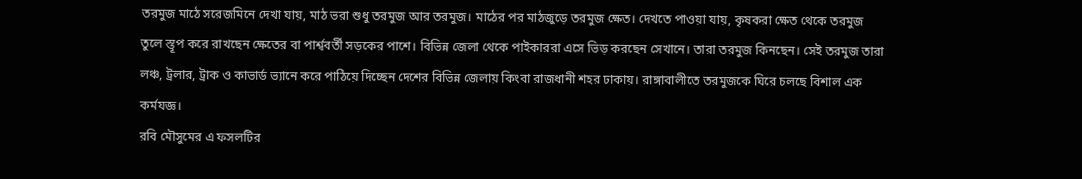তরমুজ মাঠে সরেজমিনে দেখা যায়, মাঠ ভরা শুধু তরমুজ আর তরমুজ। মাঠের পর মাঠজুড়ে তরমুজ ক্ষেত। দেখতে পাওয়া যায়, কৃষকরা ক্ষেত থেকে তরমুজ তুলে স্তূপ করে রাখছেন ক্ষেতের বা পার্শ্ববর্তী সড়কের পাশে। বিভিন্ন জেলা থেকে পাইকাররা এসে ভিড় করছেন সেখানে। তারা তরমুজ কিনছেন। সেই তরমুজ তারা লঞ্চ, ট্রলার, ট্রাক ও কাভার্ড ভ্যানে করে পাঠিয়ে দিচ্ছেন দেশের বিভিন্ন জেলায় কিংবা রাজধানী শহর ঢাকায়। রাঙ্গাবালীতে তরমুজকে ঘিরে চলছে বিশাল এক কর্মযজ্ঞ।
রবি মৌসুমের এ ফসলটির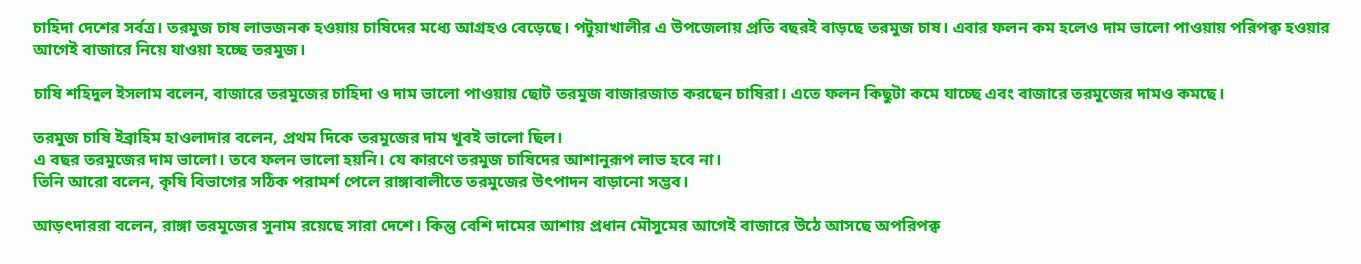চাহিদা দেশের সর্বত্র। তরমুজ চাষ লাভজনক হওয়ায় চাষিদের মধ্যে আগ্রহও বেড়েছে। পটুয়াখালীর এ উপজেলায় প্রতি বছরই বাড়ছে তরমুজ চাষ। এবার ফলন কম হলেও দাম ভালো পাওয়ায় পরিপক্ব হওয়ার আগেই বাজারে নিয়ে যাওয়া হচ্ছে তরমুজ।

চাষি শহিদুল ইসলাম বলেন, বাজারে তরমুজের চাহিদা ও দাম ভালো পাওয়ায় ছোট তরমুজ বাজারজাত করছেন চাষিরা। এতে ফলন কিছুটা কমে যাচ্ছে এবং বাজারে তরমুজের দামও কমছে।

তরমুজ চাষি ইব্রাহিম হাওলাদার বলেন, প্রথম দিকে তরমুজের দাম খুবই ভালো ছিল।
এ বছর তরমুজের দাম ভালো। তবে ফলন ভালো হয়নি। যে কারণে তরমুজ চাষিদের আশানুরূপ লাভ হবে না।
তিনি আরো বলেন, কৃষি বিভাগের সঠিক পরামর্শ পেলে রাঙ্গাবালীতে তরমুজের উৎপাদন বাড়ানো সম্ভব।

আড়ৎদাররা বলেন, রাঙ্গা তরমুজের সুনাম রয়েছে সারা দেশে। কিন্তু বেশি দামের আশায় প্রধান মৌসুমের আগেই বাজারে উঠে আসছে অপরিপক্ব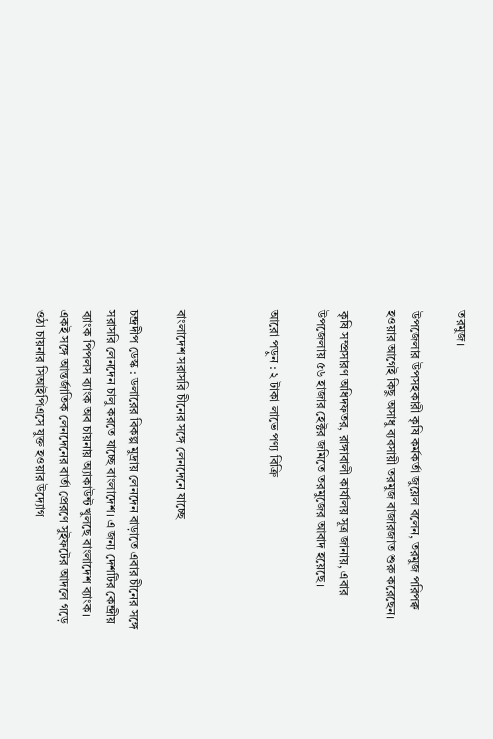তরমুজ।

উপজেলার উপসহকারী কৃষি কর্মকর্তা জুয়েল বলেন, তরমুজ পরিপক্ব হওয়ার আগেই কিছু অসাধু ব্যবসায়ী তরমুজ বাজারজাত শুরু করেছেন।

কৃষি সম্প্রসারণ অধিদফতর, রাঙ্গাবালী কার্যালয় সূত্র জানায়, এবার উপজেলায় ৫৬ হাজার হেক্টর জমিতে তরমুজের আবাদ হয়েছে।

আরো পড়ুন : ২ টাকা লাভে পণ্য বিক্রি



বাংলাদেশ সরাসরি চীনের সঙ্গে লেনদেনে যাচ্ছে

চন্দ্রদীপ ডেস্ক : ডলারের বিকল্প মুদ্রায় লেনদেন বাড়াতে এবার চীনের সঙ্গে সরাসরি লেনদেন চালু করতে যাচ্ছে বাংলাদেশ। এ জন্য দেশটির কেন্দ্রীয় ব্যাংক পিপলস ব্যাংক অব চায়নায় অ্যাকাউন্ট খুলছে বাংলাদেশ ব্যাংক। একই সঙ্গে আন্তর্জাতিক লেনদেনের বার্তা প্রেরণে সুইফটের আদলে গড়ে ওঠা চায়নার সিআইপিএসে যুক্ত হওয়ার উদ্যোগ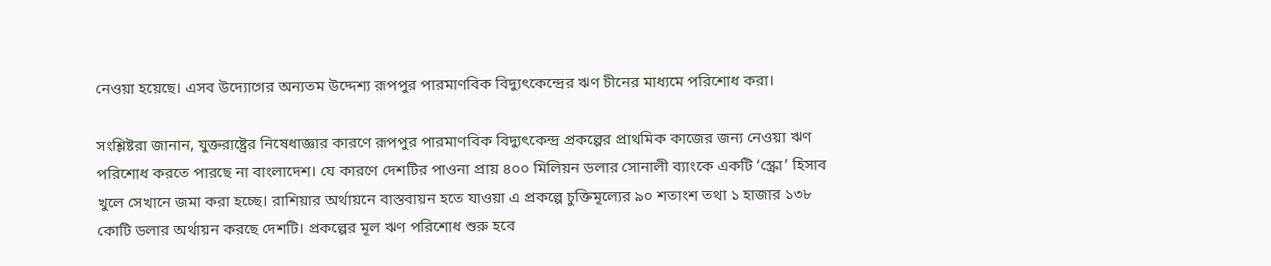নেওয়া হয়েছে। এসব উদ্যোগের অন্যতম উদ্দেশ্য রূপপুর পারমাণবিক বিদ্যুৎকেন্দ্রের ঋণ চীনের মাধ্যমে পরিশোধ করা।

সংশ্লিষ্টরা জানান, যুক্তরাষ্ট্রের নিষেধাজ্ঞার কারণে রূপপুর পারমাণবিক বিদ্যুৎকেন্দ্র প্রকল্পের প্রাথমিক কাজের জন্য নেওয়া ঋণ পরিশোধ করতে পারছে না বাংলাদেশ। যে কারণে দেশটির পাওনা প্রায় ৪০০ মিলিয়ন ডলার সোনালী ব্যাংকে একটি ‘স্ক্রো’ হিসাব খুলে সেখানে জমা করা হচ্ছে। রাশিয়ার অর্থায়নে বাস্তবায়ন হতে যাওয়া এ প্রকল্পে চুক্তিমূল্যের ৯০ শতাংশ তথা ১ হাজার ১৩৮ কোটি ডলার অর্থায়ন করছে দেশটি। প্রকল্পের মূল ঋণ পরিশোধ শুরু হবে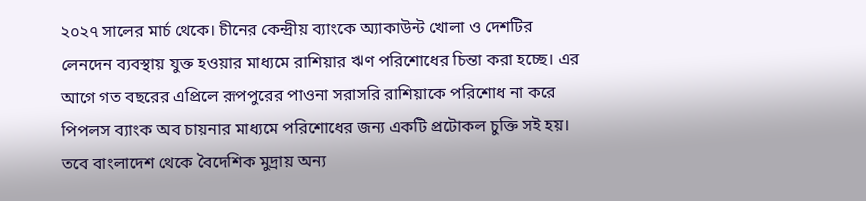২০২৭ সালের মার্চ থেকে। চীনের কেন্দ্রীয় ব্যাংকে অ্যাকাউন্ট খোলা ও দেশটির লেনদেন ব্যবস্থায় যুক্ত হওয়ার মাধ্যমে রাশিয়ার ঋণ পরিশোধের চিন্তা করা হচ্ছে। এর আগে গত বছরের এপ্রিলে রূপপুরের পাওনা সরাসরি রাশিয়াকে পরিশোধ না করে পিপলস ব্যাংক অব চায়নার মাধ্যমে পরিশোধের জন্য একটি প্রটোকল চুক্তি সই হয়। তবে বাংলাদেশ থেকে বৈদেশিক মুদ্রায় অন্য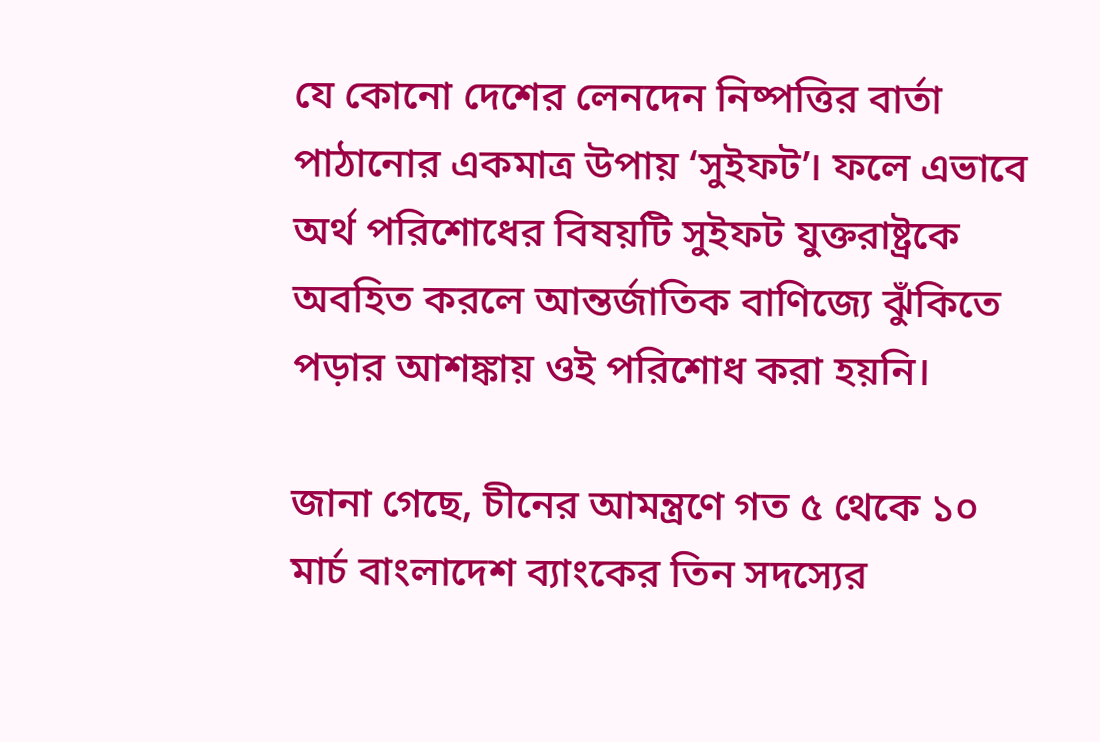যে কোনো দেশের লেনদেন নিষ্পত্তির বার্তা পাঠানোর একমাত্র উপায় ‘সুইফট’। ফলে এভাবে অর্থ পরিশোধের বিষয়টি সুইফট যুক্তরাষ্ট্রকে অবহিত করলে আন্তর্জাতিক বাণিজ্যে ঝুঁকিতে পড়ার আশঙ্কায় ওই পরিশোধ করা হয়নি।

জানা গেছে, চীনের আমন্ত্রণে গত ৫ থেকে ১০ মার্চ বাংলাদেশ ব্যাংকের তিন সদস্যের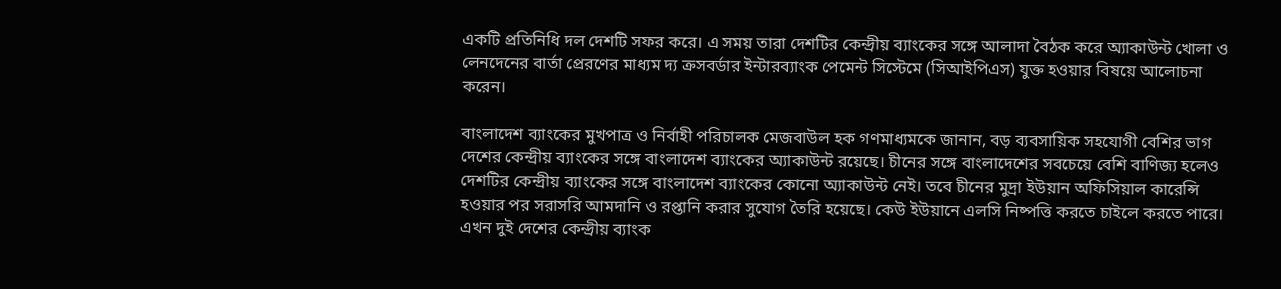একটি প্রতিনিধি দল দেশটি সফর করে। এ সময় তারা দেশটির কেন্দ্রীয় ব্যাংকের সঙ্গে আলাদা বৈঠক করে অ্যাকাউন্ট খোলা ও লেনদেনের বার্তা প্রেরণের মাধ্যম দ্য ক্রসবর্ডার ইন্টারব্যাংক পেমেন্ট সিস্টেমে (সিআইপিএস) যুক্ত হওয়ার বিষয়ে আলোচনা করেন।

বাংলাদেশ ব্যাংকের মুখপাত্র ও নির্বাহী পরিচালক মেজবাউল হক গণমাধ্যমকে জানান, বড় ব্যবসায়িক সহযোগী বেশির ভাগ দেশের কেন্দ্রীয় ব্যাংকের সঙ্গে বাংলাদেশ ব্যাংকের অ্যাকাউন্ট রয়েছে। চীনের সঙ্গে বাংলাদেশের সবচেয়ে বেশি বাণিজ্য হলেও দেশটির কেন্দ্রীয় ব্যাংকের সঙ্গে বাংলাদেশ ব্যাংকের কোনো অ্যাকাউন্ট নেই। তবে চীনের মুদ্রা ইউয়ান অফিসিয়াল কারেন্সি হওয়ার পর সরাসরি আমদানি ও রপ্তানি করার সুযোগ তৈরি হয়েছে। কেউ ইউয়ানে এলসি নিষ্পত্তি করতে চাইলে করতে পারে। এখন দুই দেশের কেন্দ্রীয় ব্যাংক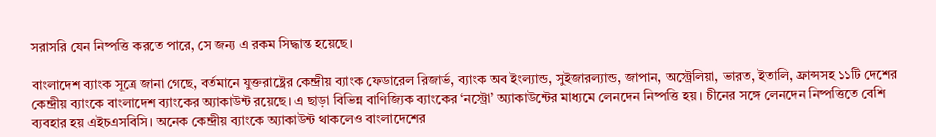সরাসরি যেন নিষ্পত্তি করতে পারে, সে জন্য এ রকম সিদ্ধান্ত হয়েছে।

বাংলাদেশ ব্যাংক সূত্রে জানা গেছে, বর্তমানে যুক্তরাষ্ট্রের কেন্দ্রীয় ব্যাংক ফেডারেল রিজার্ভ, ব্যাংক অব ইংল্যান্ড, সুইজারল্যান্ড, জাপান, অস্ট্রেলিয়া, ভারত, ইতালি, ফ্রান্সসহ ১১টি দেশের কেন্দ্রীয় ব্যাংকে বাংলাদেশ ব্যাংকের অ্যাকাউন্ট রয়েছে। এ ছাড়া বিভিন্ন বাণিজ্যিক ব্যাংকের ‘নস্ট্রো’ অ্যাকাউন্টের মাধ্যমে লেনদেন নিষ্পত্তি হয়। চীনের সঙ্গে লেনদেন নিষ্পত্তিতে বেশি ব্যবহার হয় এইচএসবিসি। অনেক কেন্দ্রীয় ব্যাংকে অ্যাকাউন্ট থাকলেও বাংলাদেশের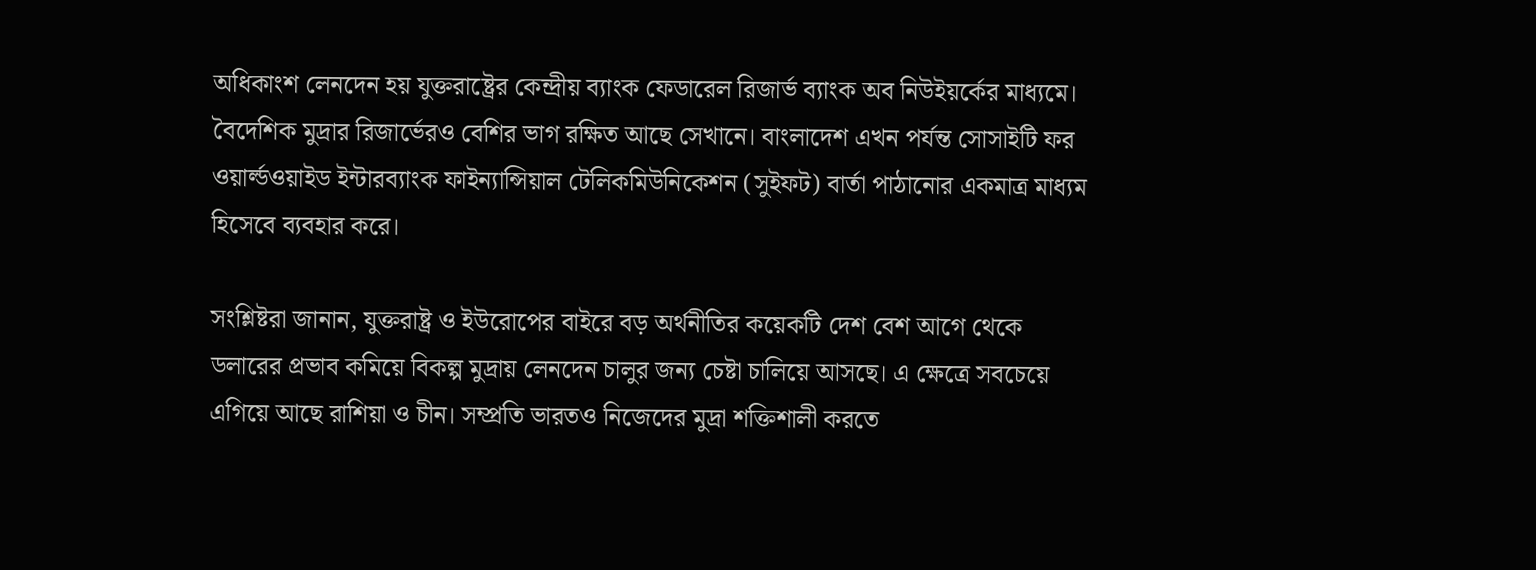অধিকাংশ লেনদেন হয় যুক্তরাষ্ট্রের কেন্দ্রীয় ব্যাংক ফেডারেল রিজার্ভ ব্যাংক অব নিউইয়র্কের মাধ্যমে। বৈদেশিক মুদ্রার রিজার্ভেরও বেশির ভাগ রক্ষিত আছে সেখানে। বাংলাদেশ এখন পর্যন্ত সোসাইটি ফর ওয়ার্ল্ডওয়াইড ইন্টারব্যাংক ফাইন্যান্সিয়াল টেলিকমিউনিকেশন (সুইফট) বার্তা পাঠানোর একমাত্র মাধ্যম হিসেবে ব্যবহার করে।

সংশ্লিষ্টরা জানান, যুক্তরাষ্ট্র ও ইউরোপের বাইরে বড় অর্থনীতির কয়েকটি দেশ বেশ আগে থেকে ডলারের প্রভাব কমিয়ে বিকল্প মুদ্রায় লেনদেন চালুর জন্য চেষ্টা চালিয়ে আসছে। এ ক্ষেত্রে সবচেয়ে এগিয়ে আছে রাশিয়া ও চীন। সম্প্রতি ভারতও নিজেদের মুদ্রা শক্তিশালী করতে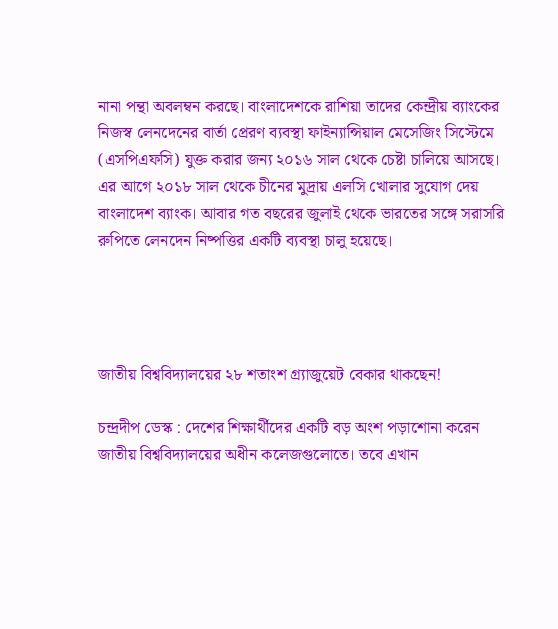নানা পন্থা অবলম্বন করছে। বাংলাদেশকে রাশিয়া তাদের কেন্দ্রীয় ব্যাংকের নিজস্ব লেনদেনের বার্তা প্রেরণ ব্যবস্থা ফাইন্যান্সিয়াল মেসেজিং সিস্টেমে (এসপিএফসি) যুক্ত করার জন্য ২০১৬ সাল থেকে চেষ্টা চালিয়ে আসছে। এর আগে ২০১৮ সাল থেকে চীনের মুদ্রায় এলসি খোলার সুযোগ দেয় বাংলাদেশ ব্যাংক। আবার গত বছরের জুলাই থেকে ভারতের সঙ্গে সরাসরি রুপিতে লেনদেন নিষ্পত্তির একটি ব্যবস্থা চালু হয়েছে।




জাতীয় বিশ্ববিদ্যালয়ের ২৮ শতাংশ গ্র্যাজুয়েট বেকার থাকছেন!

চন্দ্রদীপ ডেস্ক : দেশের শিক্ষার্থীদের একটি বড় অংশ পড়াশোনা করেন জাতীয় বিশ্ববিদ্যালয়ের অধীন কলেজগুলোতে। তবে এখান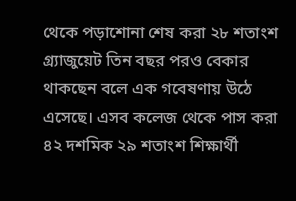থেকে পড়াশোনা শেষ করা ২৮ শতাংশ গ্র্যাজুয়েট তিন বছর পরও বেকার থাকছেন বলে এক গবেষণায় উঠে এসেছে। এসব কলেজ থেকে পাস করা ৪২ দশমিক ২৯ শতাংশ শিক্ষার্থী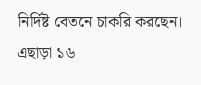নির্দিষ্ট বেতনে চাকরি করছেন। এছাড়া ১৬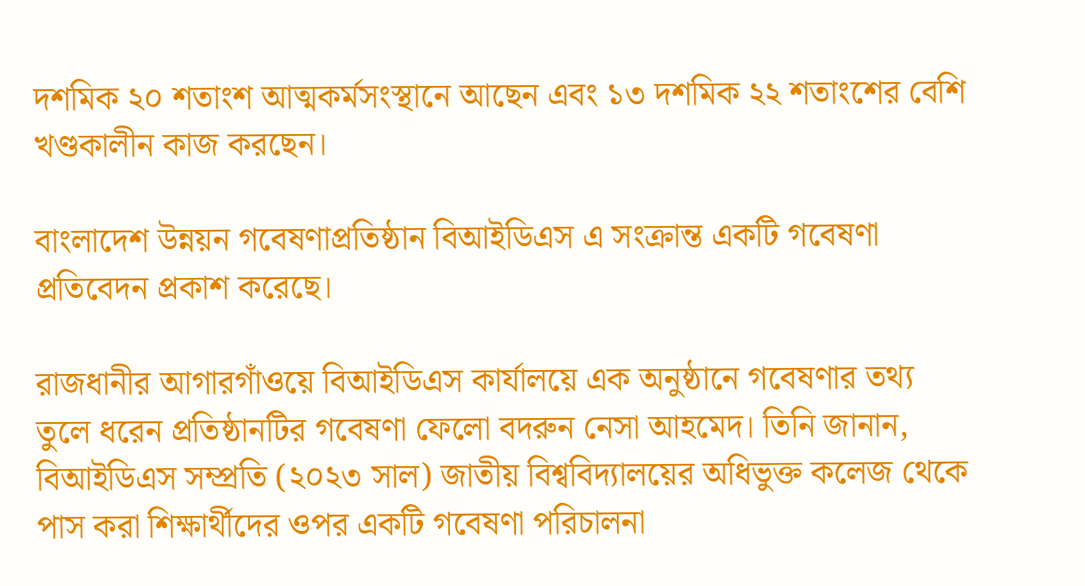দশমিক ২০ শতাংশ আত্মকর্মসংস্থানে আছেন এবং ১৩ দশমিক ২২ শতাংশের বেশি খণ্ডকালীন কাজ করছেন।

বাংলাদেশ উন্নয়ন গবেষণাপ্রতিষ্ঠান বিআইডিএস এ সংক্রান্ত একটি গবেষণা প্রতিবেদন প্রকাশ করেছে।

রাজধানীর আগারগাঁওয়ে বিআইডিএস কার্যালয়ে এক অনুষ্ঠানে গবেষণার তথ্য তুলে ধরেন প্রতিষ্ঠানটির গবেষণা ফেলো বদরুন নেসা আহমেদ। তিনি জানান, বিআইডিএস সম্প্রতি (২০২৩ সাল) জাতীয় বিশ্ববিদ্যালয়ের অধিভুক্ত কলেজ থেকে পাস করা শিক্ষার্থীদের ওপর একটি গবেষণা পরিচালনা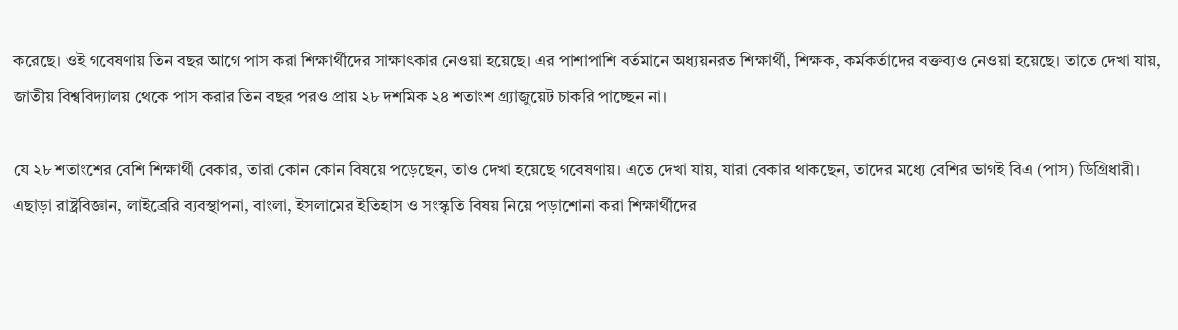করেছে। ওই গবেষণায় তিন বছর আগে পাস করা শিক্ষার্থীদের সাক্ষাৎকার নেওয়া হয়েছে। এর পাশাপাশি বর্তমানে অধ্যয়নরত শিক্ষার্থী, শিক্ষক, কর্মকর্তাদের বক্তব্যও নেওয়া হয়েছে। তাতে দেখা যায়, জাতীয় বিশ্ববিদ্যালয় থেকে পাস করার তিন বছর পরও প্রায় ২৮ দশমিক ২৪ শতাংশ গ্র্যাজুয়েট চাকরি পাচ্ছেন না।

যে ২৮ শতাংশের বেশি শিক্ষার্থী বেকার, তারা কোন কোন বিষয়ে পড়েছেন, তাও দেখা হয়েছে গবেষণায়। এতে দেখা যায়, যারা বেকার থাকছেন, তাদের মধ্যে বেশির ভাগই বিএ (পাস) ডিগ্রিধারী। এছাড়া রাষ্ট্রবিজ্ঞান, লাইব্রেরি ব্যবস্থাপনা, বাংলা, ইসলামের ইতিহাস ও সংস্কৃতি বিষয় নিয়ে পড়াশোনা করা শিক্ষার্থীদের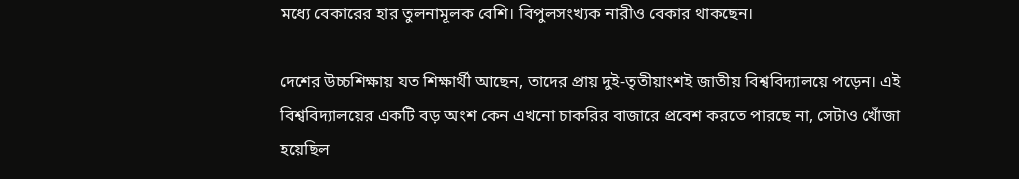মধ্যে বেকারের হার তুলনামূলক বেশি। বিপুলসংখ্যক নারীও বেকার থাকছেন।

দেশের উচ্চশিক্ষায় যত শিক্ষার্থী আছেন, তাদের প্রায় দুই-তৃতীয়াংশই জাতীয় বিশ্ববিদ্যালয়ে পড়েন। এই বিশ্ববিদ্যালয়ের একটি বড় অংশ কেন এখনো চাকরির বাজারে প্রবেশ করতে পারছে না, সেটাও খোঁজা হয়েছিল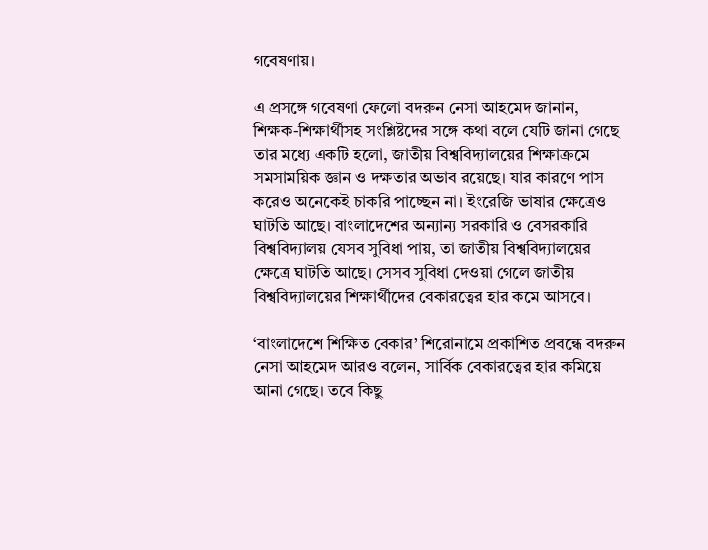গবেষণায়।

এ প্রসঙ্গে গবেষণা ফেলো বদরুন নেসা আহমেদ জানান, শিক্ষক-শিক্ষার্থীসহ সংশ্লিষ্টদের সঙ্গে কথা বলে যেটি জানা গেছে তার মধ্যে একটি হলো, জাতীয় বিশ্ববিদ্যালয়ের শিক্ষাক্রমে সমসাময়িক জ্ঞান ও দক্ষতার অভাব রয়েছে। যার কারণে পাস করেও অনেকেই চাকরি পাচ্ছেন না। ইংরেজি ভাষার ক্ষেত্রেও ঘাটতি আছে। বাংলাদেশের অন্যান্য সরকারি ও বেসরকারি বিশ্ববিদ্যালয় যেসব সুবিধা পায়, তা জাতীয় বিশ্ববিদ্যালয়ের ক্ষেত্রে ঘাটতি আছে। সেসব সুবিধা দেওয়া গেলে জাতীয় বিশ্ববিদ্যালয়ের শিক্ষার্থীদের বেকারত্বের হার কমে আসবে।

‘বাংলাদেশে শিক্ষিত বেকার’ শিরোনামে প্রকাশিত প্রবন্ধে বদরুন নেসা আহমেদ আরও বলেন, সার্বিক বেকারত্বের হার কমিয়ে আনা গেছে। তবে কিছু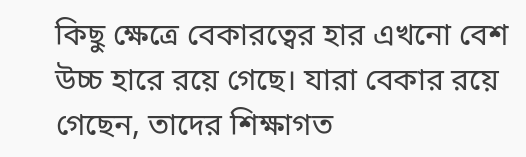কিছু ক্ষেত্রে বেকারত্বের হার এখনো বেশ উচ্চ হারে রয়ে গেছে। যারা বেকার রয়ে গেছেন, তাদের শিক্ষাগত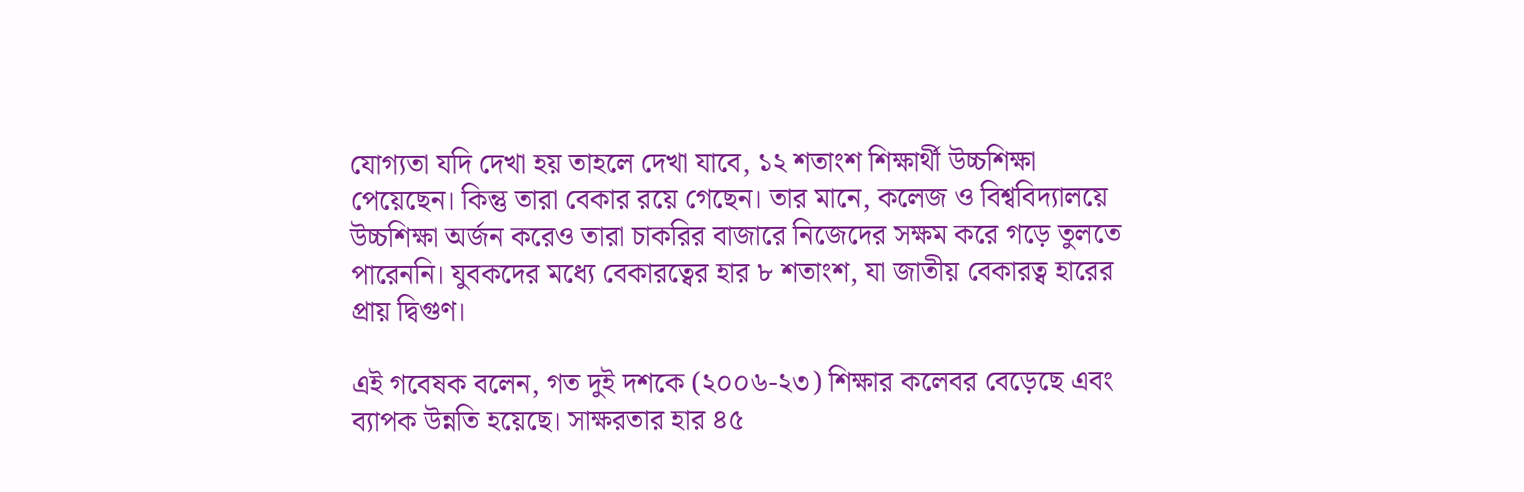যোগ্যতা যদি দেখা হয় তাহলে দেখা যাবে, ১২ শতাংশ শিক্ষার্থী উচ্চশিক্ষা পেয়েছেন। কিন্তু তারা বেকার রয়ে গেছেন। তার মানে, কলেজ ও বিশ্ববিদ্যালয়ে উচ্চশিক্ষা অর্জন করেও তারা চাকরির বাজারে নিজেদের সক্ষম করে গড়ে তুলতে পারেননি। যুবকদের মধ্যে বেকারত্বের হার ৮ শতাংশ, যা জাতীয় বেকারত্ব হারের প্রায় দ্বিগুণ।

এই গবেষক বলেন, গত দুই দশকে (২০০৬-২৩) শিক্ষার কলেবর বেড়েছে এবং ব্যাপক উন্নতি হয়েছে। সাক্ষরতার হার ৪৫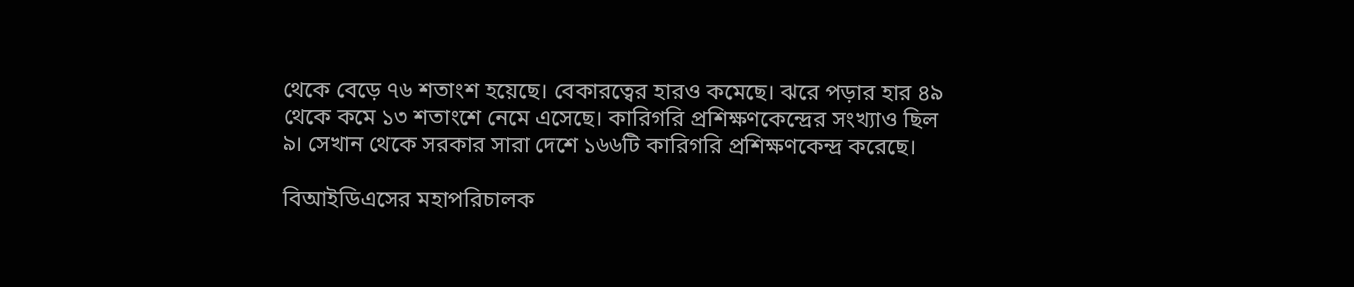থেকে বেড়ে ৭৬ শতাংশ হয়েছে। বেকারত্বের হারও কমেছে। ঝরে পড়ার হার ৪৯ থেকে কমে ১৩ শতাংশে নেমে এসেছে। কারিগরি প্রশিক্ষণকেন্দ্রের সংখ্যাও ছিল ৯। সেখান থেকে সরকার সারা দেশে ১৬৬টি কারিগরি প্রশিক্ষণকেন্দ্র করেছে।

বিআইডিএসের মহাপরিচালক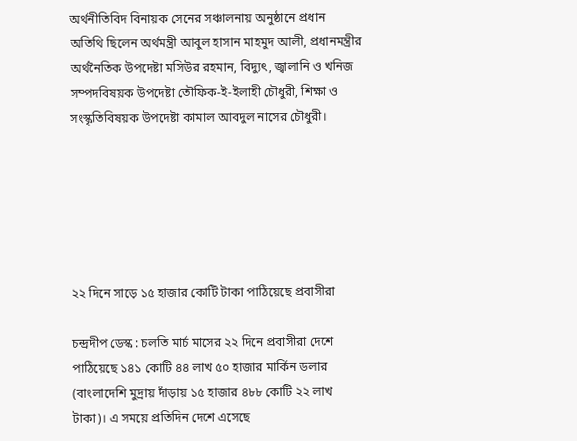অর্থনীতিবিদ বিনায়ক সেনের সঞ্চালনায় অনুষ্ঠানে প্রধান অতিথি ছিলেন অর্থমন্ত্রী আবুল হাসান মাহমুদ আলী, প্রধানমন্ত্রীর অর্থনৈতিক উপদেষ্টা মসিউর রহমান, বিদ্যুৎ, জ্বালানি ও খনিজ সম্পদবিষয়ক উপদেষ্টা তৌফিক-ই-ইলাহী চৌধুরী, শিক্ষা ও সংস্কৃতিবিষয়ক উপদেষ্টা কামাল আবদুল নাসের চৌধুরী।






২২ দিনে সাড়ে ১৫ হাজার কোটি টাকা পাঠিয়েছে প্রবাসীরা

চন্দ্রদীপ ডেস্ক : চলতি মার্চ মাসের ২২ দিনে প্রবাসীরা দেশে পাঠিয়েছে ১৪১ কোটি ৪৪ লাখ ৫০ হাজার মার্কিন ডলার (বাংলাদেশি মুদ্রায় দাঁড়ায় ১৫ হাজার ৪৮৮ কোটি ২২ লাখ টাকা)। এ সময়ে প্রতিদিন দেশে এসেছে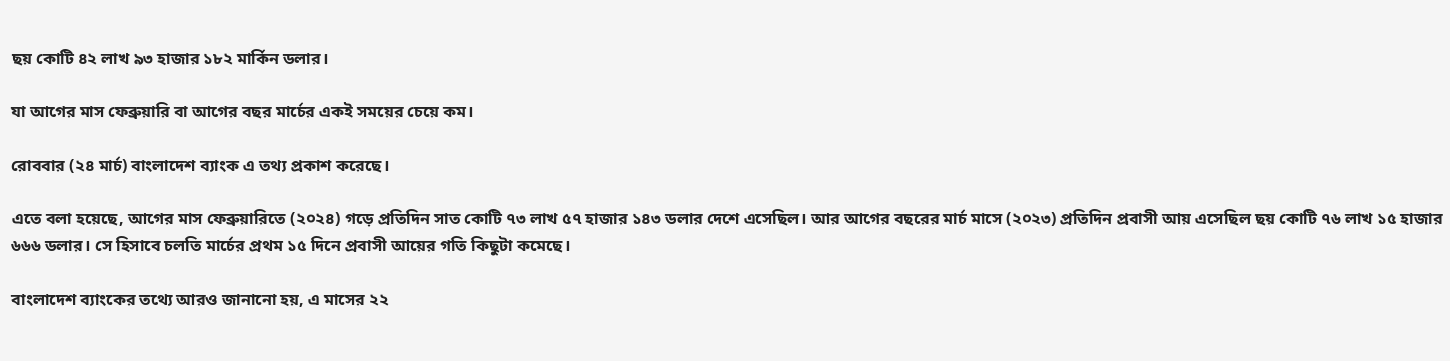ছয় কোটি ৪২ লাখ ৯৩ হাজার ১৮২ মার্কিন ডলার।

যা আগের মাস ফেব্রুয়ারি বা আগের বছর মার্চের একই সময়ের চেয়ে কম।

রোববার (২৪ মার্চ) বাংলাদেশ ব্যাংক এ তথ্য প্রকাশ করেছে।

এতে বলা হয়েছে, আগের মাস ফেব্রুয়ারিতে (২০২৪) গড়ে প্রতিদিন সাত কোটি ৭৩ লাখ ৫৭ হাজার ১৪৩ ডলার দেশে এসেছিল। আর আগের বছরের মার্চ মাসে (২০২৩) প্রতিদিন প্রবাসী আয় এসেছিল ছয় কোটি ৭৬ লাখ ১৫ হাজার ৬৬৬ ডলার। সে হিসাবে চলতি মার্চের প্রথম ১৫ দিনে প্রবাসী আয়ের গতি কিছুটা কমেছে।

বাংলাদেশ ব্যাংকের তথ্যে আরও জানানো হয়, এ মাসের ২২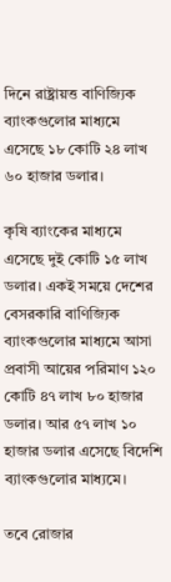দিনে রাষ্ট্রায়ত্ত বাণিজ্যিক ব্যাংকগুলোর মাধ্যমে এসেছে ১৮ কোটি ২৪ লাখ ৬০ হাজার ডলার।

কৃষি ব্যাংকের মাধ্যমে এসেছে দুই কোটি ১৫ লাখ ডলার। একই সময়ে দেশের বেসরকারি বাণিজ্যিক ব্যাংকগুলোর মাধ্যমে আসা প্রবাসী আয়ের পরিমাণ ১২০ কোটি ৪৭ লাখ ৮০ হাজার ডলার। আর ৫৭ লাখ ১০ হাজার ডলার এসেছে বিদেশি ব্যাংকগুলোর মাধ্যমে।

তবে রোজার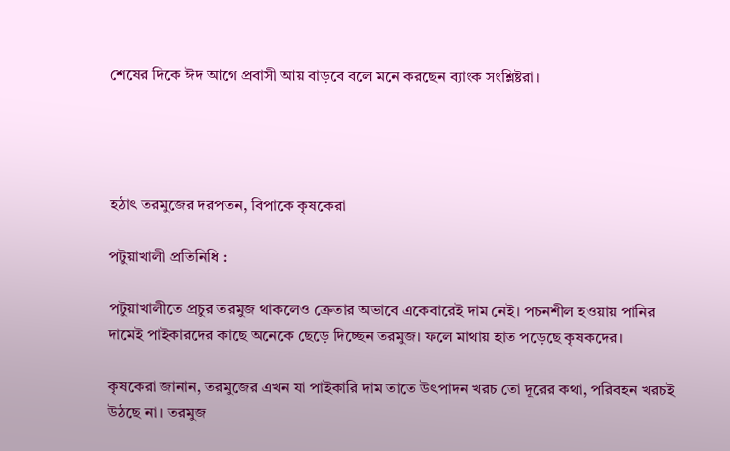শেষের দিকে ঈদ আগে প্রবাসী আয় বাড়বে বলে মনে করছেন ব্যাংক সংশ্লিষ্টরা।




হঠাৎ তরমুজের দরপতন, বিপাকে কৃষকেরা

পটুয়াখালী প্রতিনিধি :

পটুয়াখালীতে প্রচুর তরমুজ থাকলেও ক্রেতার অভাবে একেবারেই দাম নেই। পচনশীল হওয়ায় পানির দামেই পাইকারদের কাছে অনেকে ছেড়ে দিচ্ছেন তরমুজ। ফলে মাথায় হাত পড়েছে কৃষকদের।

কৃষকেরা জানান, তরমুজের এখন যা পাইকারি দাম তাতে উৎপাদন খরচ তো দূরের কথা, পরিবহন খরচই উঠছে না। তরমুজ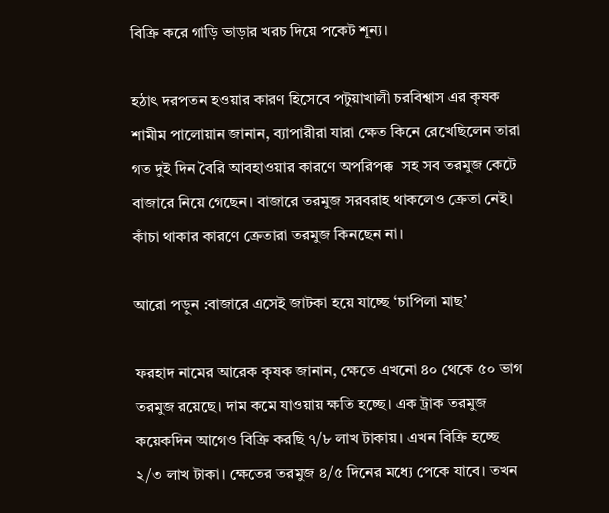বিক্রি করে গাড়ি ভাড়ার খরচ দিয়ে পকেট শূন্য।

হঠাৎ দরপতন হওয়ার কারণ হিসেবে পটুয়াখালী চরবিশ্বাস এর কৃষক শামীম পালোয়ান জানান, ব্যাপারীরা যারা ক্ষেত কিনে রেখেছিলেন তারা গত দুই দিন বৈরি আবহাওয়ার কারণে অপরিপক্ক  সহ সব তরমুজ কেটে বাজারে নিয়ে গেছেন। বাজারে তরমুজ সরবরাহ থাকলেও ক্রেতা নেই। কাঁচা থাকার কারণে ক্রেতারা তরমুজ কিনছেন না।

আরো পড়ুন :বাজারে এসেই জাটকা হয়ে যাচ্ছে ‘চাপিলা মাছ’

ফরহাদ নামের আরেক কৃষক জানান, ক্ষেতে এখনো ৪০ থেকে ৫০ ভাগ তরমুজ রয়েছে। দাম কমে যাওয়ায় ক্ষতি হচ্ছে। এক ট্রাক তরমুজ কয়েকদিন আগেও বিক্রি করছি ৭/৮ লাখ টাকায়। এখন বিক্রি হচ্ছে ২/৩ লাখ টাকা। ক্ষেতের তরমুজ ৪/৫ দিনের মধ্যে পেকে যাবে। তখন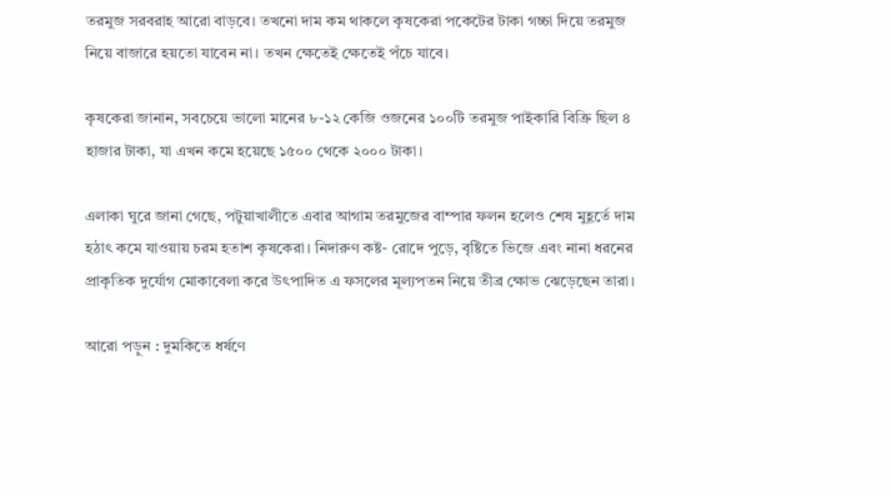তরমুজ সরবরাহ আরো বাড়বে। তখনো দাম কম থাকলে কৃষকেরা পকেটের টাকা গচ্চা দিয়ে তরমুজ নিয়ে বাজারে হয়তো যাবেন না। তখন ক্ষেতেই ক্ষেতেই পঁচে যাবে।

কৃষকেরা জানান, সবচেয়ে ভালো মানের ৮-১২ কেজি ওজনের ১০০টি তরমুজ পাইকারি বিক্রি ছিল ৪ হাজার টাকা, যা এখন কমে হয়েছে ১৫০০ থেকে ২০০০ টাকা।

এলাকা ঘুরে জানা গেছে, পটুয়াখালীতে এবার আগাম তরমুজের বাম্পার ফলন হলেও শেষ মুহূর্তে দাম হঠাৎ কমে যাওয়ায় চরম হতাশ কৃষকেরা। নিদারুণ কষ্ট- রোদে পুড়ে, বৃষ্টিতে ভিজে এবং নানা ধরনের প্রাকৃতিক দুর্যোগ মোকাবেলা করে উৎপাদিত এ ফসলের মূল্যপতন নিয়ে তীব্র ক্ষোভ ঝেড়েছেন তারা।

আরো পড়ুন : দুমকিতে ধর্ষণে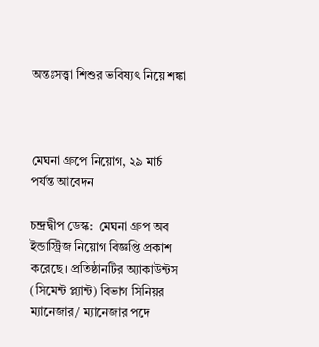অন্তঃসত্ত্বা শিশুর ভবিষ্যৎ নিয়ে শঙ্কা



মেঘনা গ্রুপে নিয়োগ, ২৯ মার্চ পর্যন্ত আবেদন

চন্দ্রদ্বীপ ডেস্ক:  মেঘনা গ্রুপ অব ইন্ডাস্ট্রিজ নিয়োগ বিজ্ঞপ্তি প্রকাশ করেছে। প্রতিষ্ঠানটির অ্যাকাউন্টস (সিমেন্ট প্ল্যান্ট) বিভাগ সিনিয়র ম্যানেজার/ ম্যানেজার পদে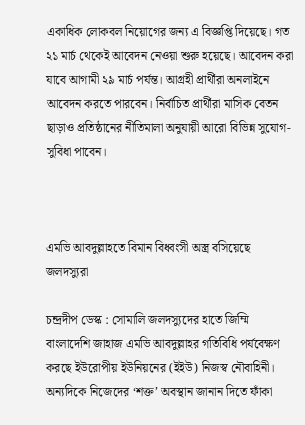একাধিক লোকবল নিয়োগের জন্য এ বিজ্ঞপ্তি দিয়েছে। গত ২১ মার্চ থেকেই আবেদন নেওয়া শুরু হয়েছে। আবেদন করা যাবে আগামী ২৯ মার্চ পর্যন্ত। আগ্রহী প্রার্থীরা অনলাইনে আবেদন করতে পারবেন। নির্বাচিত প্রার্থীরা মাসিক বেতন ছাড়াও প্রতিষ্ঠানের নীতিমালা অনুযায়ী আরো বিভিন্ন সুযোগ-সুবিধা পাবেন।



এমভি আবদুল্লাহতে বিমান বিধ্বংসী অস্ত্র বসিয়েছে জলদস্যুরা

চন্দ্রদীপ ডেস্ক : সোমালি জলদস্যুদের হাতে জিম্মি বাংলাদেশি জাহাজ এমভি আবদুল্লাহর গতিবিধি পর্যবেক্ষণ করছে ইউরোপীয় ইউনিয়নের (ইইউ) নিজস্ব নৌবাহিনী। অন্যদিকে নিজেদের ‘শক্ত’ অবস্থান জানান দিতে ফাঁকা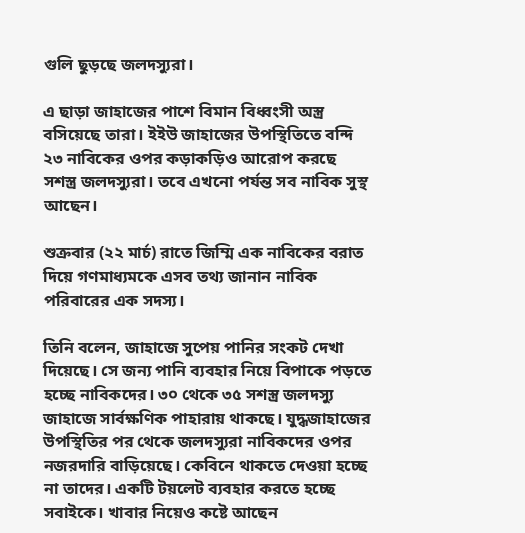গুলি ছুড়ছে জলদস্যুরা।

এ ছাড়া জাহাজের পাশে বিমান বিধ্বংসী অস্ত্র বসিয়েছে তারা। ইইউ জাহাজের উপস্থিতিতে বন্দি ২৩ নাবিকের ওপর কড়াকড়িও আরোপ করছে সশস্ত্র জলদস্যুরা। তবে এখনো পর্যন্ত সব নাবিক সুস্থ আছেন।

শুক্রবার (২২ মার্চ) রাতে জিম্মি এক নাবিকের বরাত দিয়ে গণমাধ্যমকে এসব তথ্য জানান নাবিক পরিবারের এক সদস্য।

তিনি বলেন, জাহাজে সুপেয় পানির সংকট দেখা দিয়েছে। সে জন্য পানি ব্যবহার নিয়ে বিপাকে পড়তে হচ্ছে নাবিকদের। ৩০ থেকে ৩৫ সশস্ত্র জলদস্যু জাহাজে সার্বক্ষণিক পাহারায় থাকছে। যুদ্ধজাহাজের উপস্থিতির পর থেকে জলদস্যুরা নাবিকদের ওপর নজরদারি বাড়িয়েছে। কেবিনে থাকতে দেওয়া হচ্ছে না তাদের। একটি টয়লেট ব্যবহার করতে হচ্ছে সবাইকে। খাবার নিয়েও কষ্টে আছেন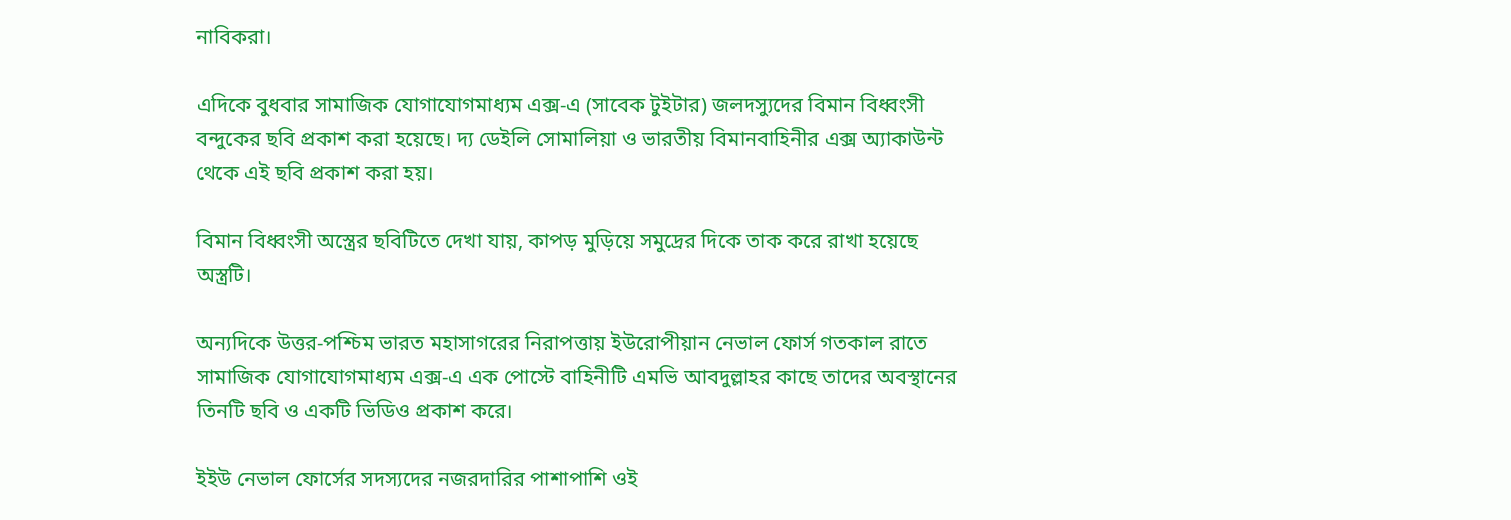নাবিকরা।

এদিকে বুধবার সামাজিক যোগাযোগমাধ্যম এক্স-এ (সাবেক টুইটার) জলদস্যুদের বিমান বিধ্বংসী বন্দুকের ছবি প্রকাশ করা হয়েছে। দ্য ডেইলি সোমালিয়া ও ভারতীয় বিমানবাহিনীর এক্স অ্যাকাউন্ট থেকে এই ছবি প্রকাশ করা হয়।

বিমান বিধ্বংসী অস্ত্রের ছবিটিতে দেখা যায়, কাপড় মুড়িয়ে সমুদ্রের দিকে তাক করে রাখা হয়েছে অস্ত্রটি।

অন্যদিকে উত্তর-পশ্চিম ভারত মহাসাগরের নিরাপত্তায় ইউরোপীয়ান নেভাল ফোর্স গতকাল রাতে সামাজিক যোগাযোগমাধ্যম এক্স-এ এক পোস্টে বাহিনীটি এমভি আবদুল্লাহর কাছে তাদের অবস্থানের তিনটি ছবি ও একটি ভিডিও প্রকাশ করে।

ইইউ নেভাল ফোর্সের সদস্যদের নজরদারির পাশাপাশি ওই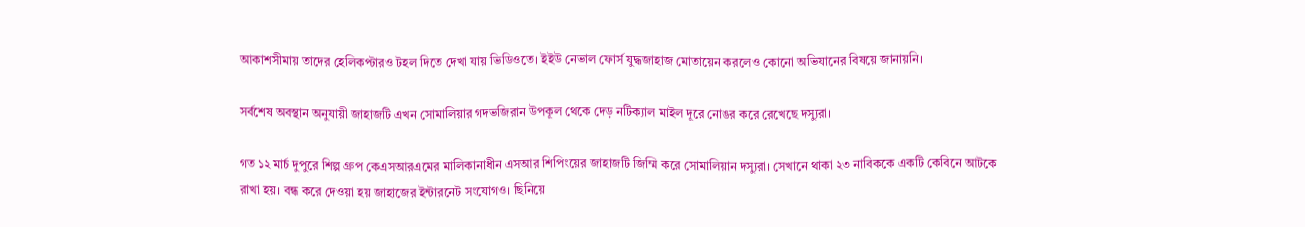আকাশসীমায় তাদের হেলিকপ্টারও টহল দিতে দেখা যায় ভিডিওতে। ইইউ নেভাল ফোর্স যুদ্ধজাহাজ মোতায়েন করলেও কোনো অভিযানের বিষয়ে জানায়নি।

সর্বশেষ অবস্থান অনুযায়ী জাহাজটি এখন সোমালিয়ার গদভজিরান উপকূল থেকে দেড় নটিক্যাল মাইল দূরে নোঙর করে রেখেছে দস্যুরা।

গত ১২ মার্চ দুপুরে শিল্প গ্রুপ কেএসআরএমের মালিকানাধীন এসআর শিপিংয়ের জাহাজটি জিম্মি করে সোমালিয়ান দস্যুরা। সেখানে থাকা ২৩ নাবিককে একটি কেবিনে আটকে রাখা হয়। বন্ধ করে দেওয়া হয় জাহাজের ইন্টারনেট সংযোগও। ছিনিয়ে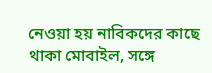নেওয়া হয় নাবিকদের কাছে থাকা মোবাইল, সঙ্গে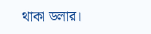থাকা ডলার।